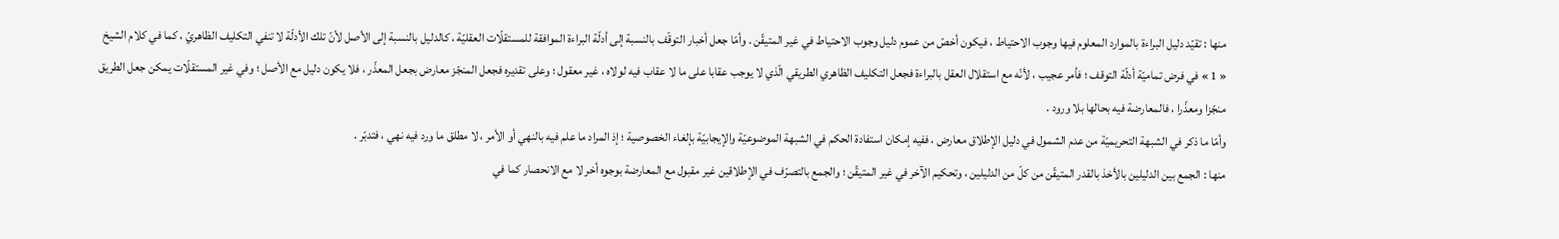منها : تقيّد دليل البراءة بالموارد المعلوم فيها وجوب الاحتياط ، فيكون أخصّ من عموم دليل وجوب الاحتياط في غير المتيقّن . وأمّا جعل أخبار التوقّف بالنسبة إلى أدلّة البراءة الموافقة للمستقلّات العقليّة ، كالدليل بالنسبة إلى الأصل لأنّ تلك الأدلّة لا تنفي التكليف الظاهريّ ، كما في كلام الشيخ « 1 » في فرض تماميّة أدلّة التوقف ؛ فأمر عجيب ، لأنّه مع استقلال العقل بالبراءة فجعل التكليف الظاهري الطريقي الّذي لا يوجب عقابا على ما لا عقاب فيه لولاه ، غير معقول ؛ وعلى تقديره فجعل المنجّز معارض بجعل المعذّر ، فلا يكون دليل مع الأصل ؛ وفي غير المستقلّات يمكن جعل الطريق منجّزا ومعذّرا ، فالمعارضة فيه بحالها بلا ورود .
وأمّا ما ذكر في الشبهة التحريميّة من عدم الشمول في دليل الإطلاق معارض ، ففيه إمكان استفادة الحكم في الشبهة الموضوعيّة والإيجابيّة بإلغاء الخصوصية ؛ إذ المراد ما علم فيه بالنهي أو الأمر ، لا مطلق ما ورد فيه نهي ، فتدبّر .
منها : الجمع بين الدليلين بالأخذ بالقدر المتيقّن من كلّ من الدليلين ، وتحكيم الآخر في غير المتيقّن ؛ والجمع بالتصرّف في الإطلاقين غير مقبول مع المعارضة بوجوه أخر لا مع الانحصار كما في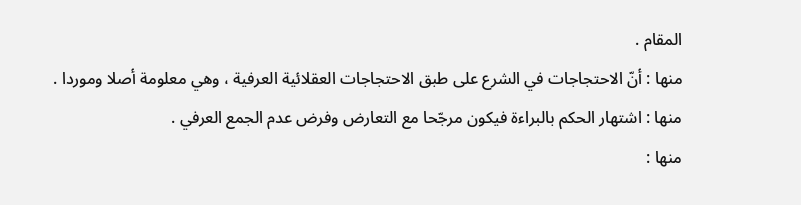المقام .
منها : أنّ الاحتجاجات في الشرع على طبق الاحتجاجات العقلائية العرفية ، وهي معلومة أصلا وموردا .
منها : اشتهار الحكم بالبراءة فيكون مرجّحا مع التعارض وفرض عدم الجمع العرفي .
منها :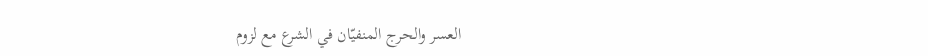العسر والحرج المنفيّان في الشرع مع لزوم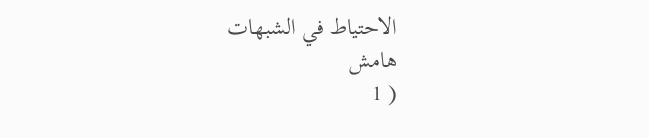الاحتياط في الشبهات
هامش
( 1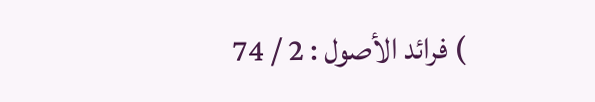) فرائد الأصول : 2 / 74